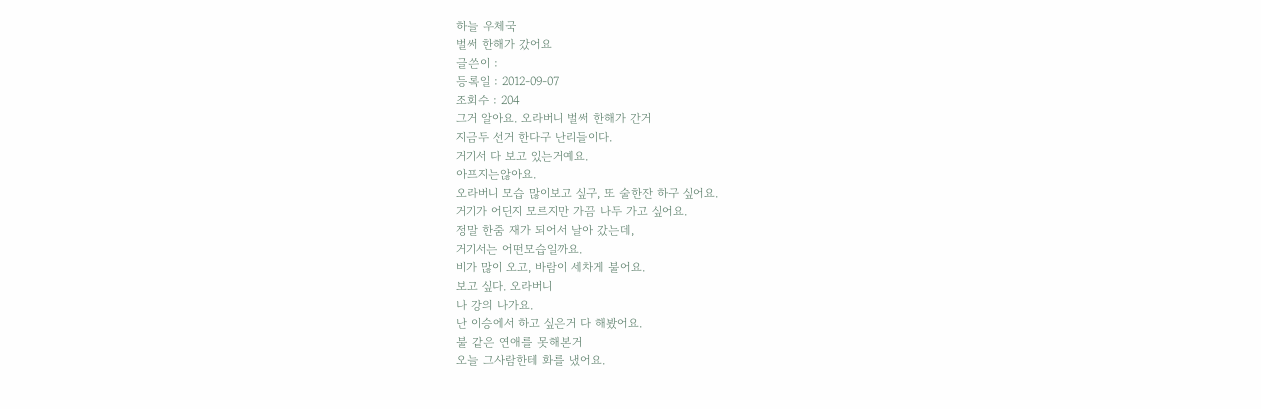하늘 우체국
벌써 한해가 갔어요
글쓴이 :
등록일 : 2012-09-07
조회수 : 204
그거 알아요. 오라버니 벌써 한해가 간거
지금두 선거 한다구 난리들이다.
거기서 다 보고 있는거예요.
아프지는않아요.
오라버니 모습 많이보고 싶구, 또 술한잔 하구 싶어요.
거기가 어딘지 모르지만 가끔 나두 가고 싶어요.
정말 한줌 재가 되어서 날아 갔는데,
거기서는 어떤모습일까요.
비가 많이 오고, 바람이 세차게 불어요.
보고 싶다. 오라버니
나 강의 나가요.
난 이승에서 하고 싶은거 다 해봤어요.
불 같은 연애를 못해본거
오늘 그사람한테 화를 냈어요.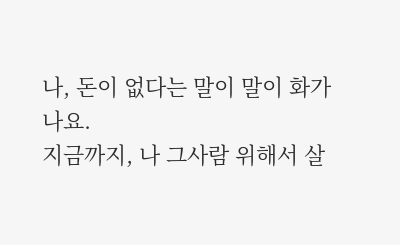나, 돈이 없다는 말이 말이 화가 나요.
지금까지, 나 그사람 위해서 살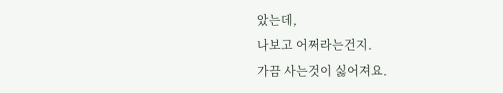았는데,
나보고 어쩌라는건지.
가끔 사는것이 싫어져요.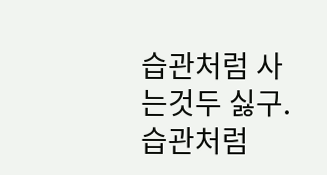습관처럼 사는것두 싫구.
습관처럼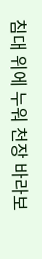침대 위에 누워 천장 바라보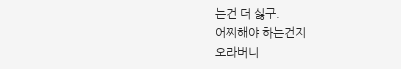는건 더 싫구.
어찌해야 하는건지
오라버니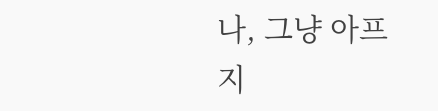나, 그냥 아프지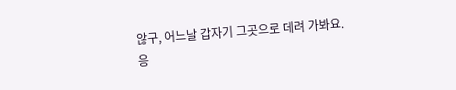않구, 어느날 갑자기 그곳으로 데려 가봐요.
응